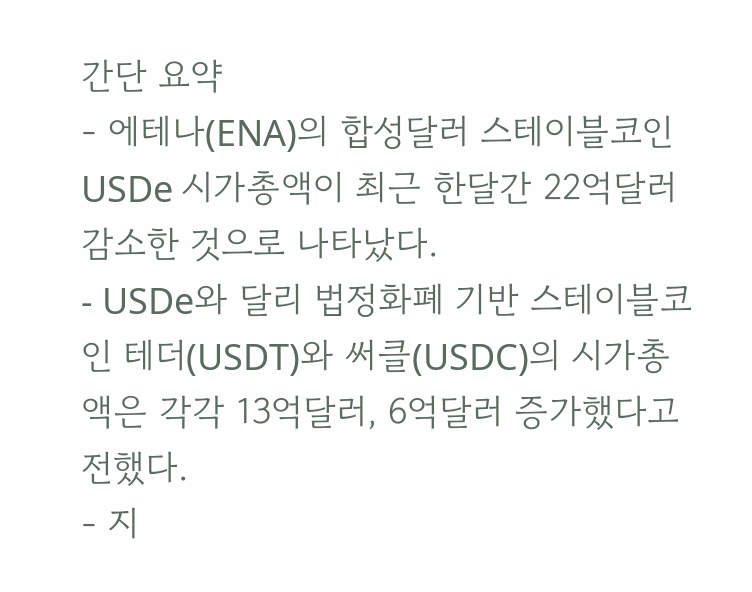간단 요약
- 에테나(ENA)의 합성달러 스테이블코인 USDe 시가총액이 최근 한달간 22억달러 감소한 것으로 나타났다.
- USDe와 달리 법정화폐 기반 스테이블코인 테더(USDT)와 써클(USDC)의 시가총액은 각각 13억달러, 6억달러 증가했다고 전했다.
- 지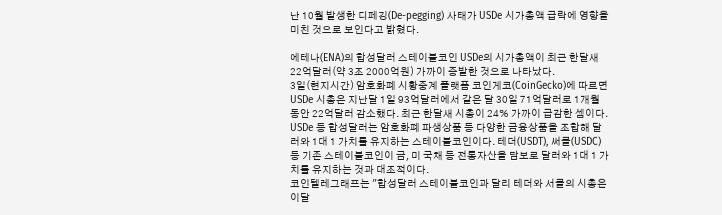난 10월 발생한 디페깅(De-pegging) 사태가 USDe 시가총액 급락에 영향을 미친 것으로 보인다고 밝혔다.

에테나(ENA)의 합성달러 스테이블코인 USDe의 시가총액이 최근 한달새 22억달러(약 3조 2000억원) 가까이 증발한 것으로 나타났다.
3일(현지시간) 암호화폐 시황중계 플랫폼 코인게코(CoinGecko)에 따르면 USDe 시총은 지난달 1일 93억달러에서 같은 달 30일 71억달러로 1개월 동안 22억달러 감소했다. 최근 한달새 시총이 24% 가까이 급감한 셈이다.
USDe 등 합성달러는 암호화폐 파생상품 등 다양한 금융상품을 조합해 달러와 1대 1 가치를 유지하는 스테이블코인이다. 테더(USDT), 써클(USDC) 등 기존 스테이블코인이 금, 미 국채 등 전통자산을 담보로 달러와 1대 1 가치를 유지하는 것과 대조적이다.
코인텔레그래프는 "합성달러 스테이블코인과 달리 테더와 서클의 시총은 이달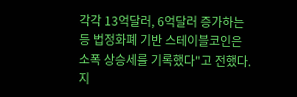각각 13억달러, 6억달러 증가하는 등 법정화폐 기반 스테이블코인은 소폭 상승세를 기록했다"고 전했다.
지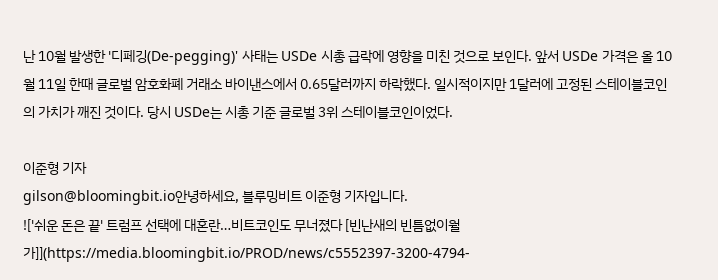난 10월 발생한 '디페깅(De-pegging)' 사태는 USDe 시총 급락에 영향을 미친 것으로 보인다. 앞서 USDe 가격은 올 10월 11일 한때 글로벌 암호화폐 거래소 바이낸스에서 0.65달러까지 하락했다. 일시적이지만 1달러에 고정된 스테이블코인의 가치가 깨진 것이다. 당시 USDe는 시총 기준 글로벌 3위 스테이블코인이었다.

이준형 기자
gilson@bloomingbit.io안녕하세요, 블루밍비트 이준형 기자입니다.
!['쉬운 돈은 끝' 트럼프 선택에 대혼란…비트코인도 무너졌다 [빈난새의 빈틈없이월가]](https://media.bloomingbit.io/PROD/news/c5552397-3200-4794-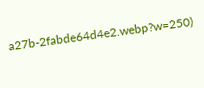a27b-2fabde64d4e2.webp?w=250)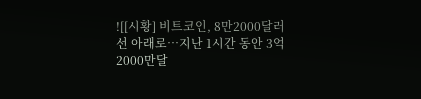![[시황] 비트코인, 8만2000달러선 아래로…지난 1시간 동안 3억2000만달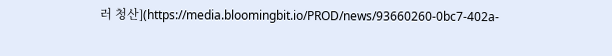러 청산](https://media.bloomingbit.io/PROD/news/93660260-0bc7-402a-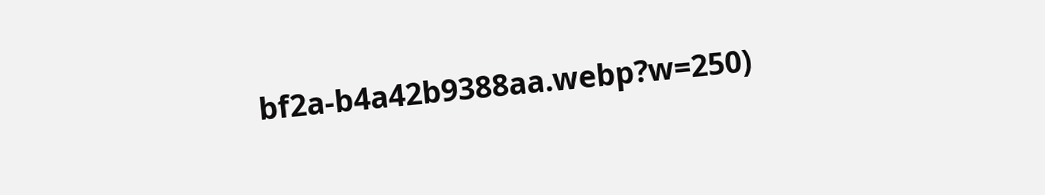bf2a-b4a42b9388aa.webp?w=250)